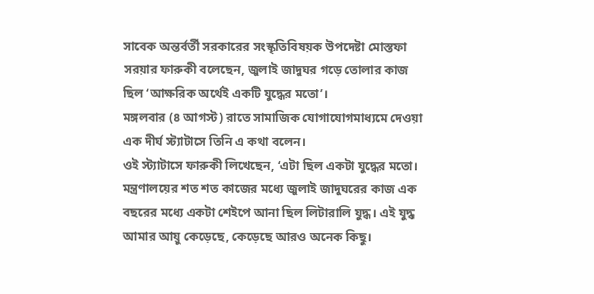সাবেক অন্তর্বর্তী সরকারের সংস্কৃতিবিষয়ক উপদেষ্টা মোস্তফা সরয়ার ফারুকী বলেছেন, জুলাই জাদুঘর গড়ে তোলার কাজ ছিল ‘আক্ষরিক অর্থেই একটি যুদ্ধের মতো’।
মঙ্গলবার (৪ আগস্ট) রাতে সামাজিক যোগাযোগমাধ্যমে দেওয়া এক দীর্ঘ স্ট্যাটাসে তিনি এ কথা বলেন।
ওই স্ট্যাটাসে ফারুকী লিখেছেন, ‘এটা ছিল একটা যুদ্ধের মতো। মন্ত্রণালয়ের শত শত কাজের মধ্যে জুলাই জাদুঘরের কাজ এক বছরের মধ্যে একটা শেইপে আনা ছিল লিটারালি যুদ্ধ। এই যুদ্ধ আমার আয়ু কেড়েছে, কেড়েছে আরও অনেক কিছু।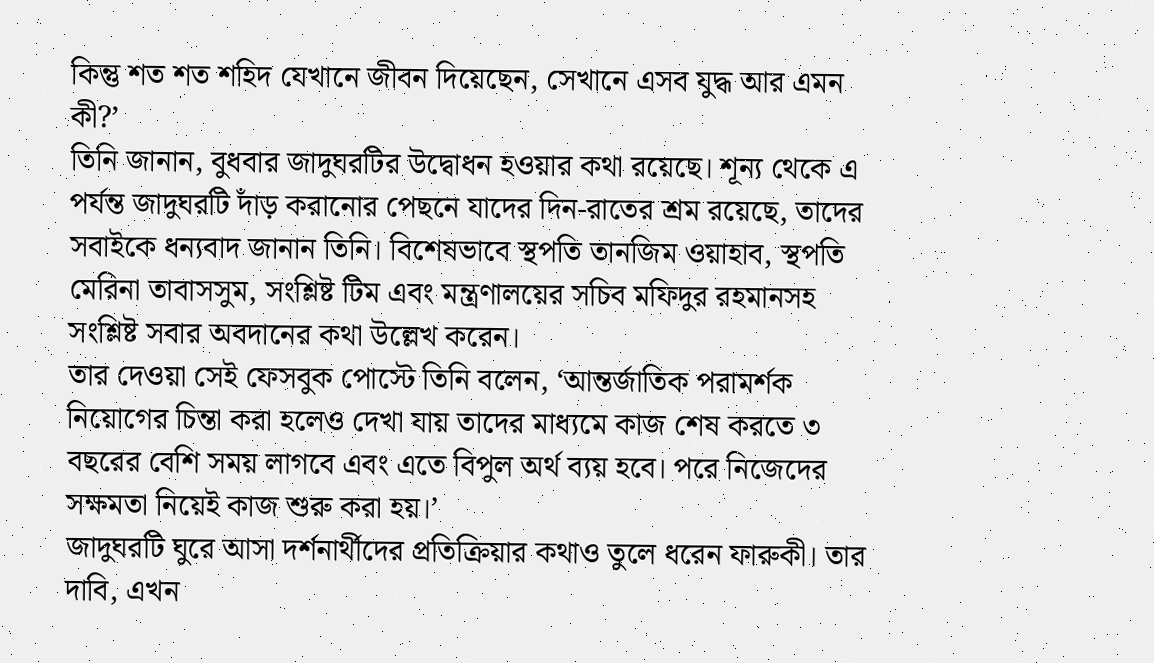কিন্তু শত শত শহিদ যেখানে জীবন দিয়েছেন, সেখানে এসব যুদ্ধ আর এমন কী?’
তিনি জানান, বুধবার জাদুঘরটির উদ্বোধন হওয়ার কথা রয়েছে। শূন্য থেকে এ পর্যন্ত জাদুঘরটি দাঁড় করানোর পেছনে যাদের দিন-রাতের শ্রম রয়েছে, তাদের সবাইকে ধন্যবাদ জানান তিনি। বিশেষভাবে স্থপতি তানজিম ওয়াহাব, স্থপতি মেরিনা তাবাসসুম, সংশ্লিষ্ট টিম এবং মন্ত্রণালয়ের সচিব মফিদুর রহমানসহ সংশ্লিষ্ট সবার অবদানের কথা উল্লেখ করেন।
তার দেওয়া সেই ফেসবুক পোস্টে তিনি বলেন, ‘আন্তর্জাতিক পরামর্শক নিয়োগের চিন্তা করা হলেও দেখা যায় তাদের মাধ্যমে কাজ শেষ করতে ৩ বছরের বেশি সময় লাগবে এবং এতে বিপুল অর্থ ব্যয় হবে। পরে নিজেদের সক্ষমতা নিয়েই কাজ শুরু করা হয়।’
জাদুঘরটি ঘুরে আসা দর্শনার্থীদের প্রতিক্রিয়ার কথাও তুলে ধরেন ফারুকী। তার দাবি, এখন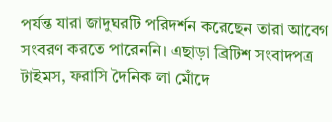পর্যন্ত যারা জাদুঘরটি পরিদর্শন করেছেন তারা আবেগ সংবরণ করতে পারেননি। এছাড়া ব্রিটিশ সংবাদপত্র টাইমস, ফরাসি দৈনিক লা মোঁদে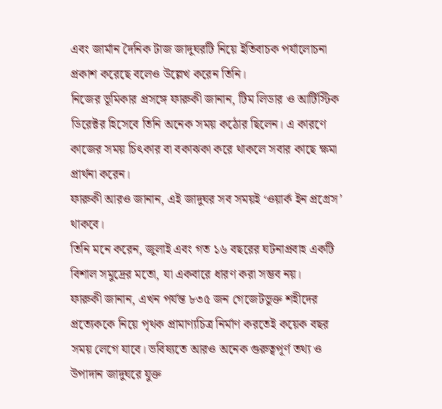এবং জার্মান দৈনিক টাজ জাদুঘরটি নিয়ে ইতিবাচক পর্যালোচনা প্রকাশ করেছে বলেও উল্লেখ করেন তিনি।
নিজের ভূমিকার প্রসঙ্গে ফারুকী জানান, টিম লিডার ও আর্টিস্টিক ডিরেক্টর হিসেবে তিনি অনেক সময় কঠোর ছিলেন। এ কারণে কাজের সময় চিৎকার বা বকাঝকা করে থাকলে সবার কাছে ক্ষমা প্রার্থনা করেন।
ফারুকী আরও জানান, এই জাদুঘর সব সময়ই ‘ওয়ার্ক ইন প্রগ্রেস’ থাকবে।
তিনি মনে করেন, জুলাই এবং গত ১৬ বছরের ঘটনাপ্রবাহ একটি বিশাল সমুদ্রের মতো, যা একবারে ধারণ করা সম্ভব নয়।
ফারুকী জানান, এখন পর্যন্ত ৮৩৫ জন গেজেটভুক্ত শহীদের প্রত্যেককে নিয়ে পৃথক প্রামাণ্যচিত্র নির্মাণ করতেই কয়েক বছর সময় লেগে যাবে। ভবিষ্যতে আরও অনেক গুরুত্বপূর্ণ তথ্য ও উপাদান জাদুঘরে যুক্ত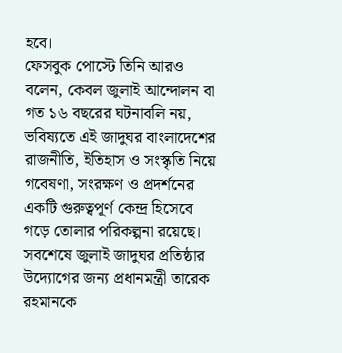হবে।
ফেসবুক পোস্টে তিনি আরও বলেন, কেবল জুলাই আন্দোলন বা গত ১৬ বছরের ঘটনাবলি নয়, ভবিষ্যতে এই জাদুঘর বাংলাদেশের রাজনীতি, ইতিহাস ও সংস্কৃতি নিয়ে গবেষণা, সংরক্ষণ ও প্রদর্শনের একটি গুরুত্বপূর্ণ কেন্দ্র হিসেবে গড়ে তোলার পরিকল্পনা রয়েছে।
সবশেষে জুলাই জাদুঘর প্রতিষ্ঠার উদ্যোগের জন্য প্রধানমন্ত্রী তারেক রহমানকে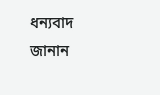ধন্যবাদ জানান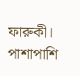ফারুকী। পাশাপাশি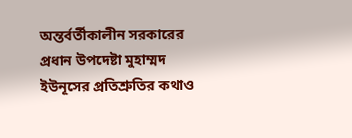অন্তর্বর্তীকালীন সরকারের প্রধান উপদেষ্টা মুহাম্মদ ইউনূসের প্রতিশ্রুতির কথাও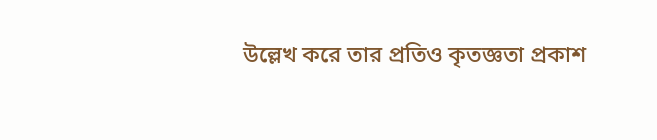উল্লেখ করে তার প্রতিও কৃতজ্ঞতা প্রকাশ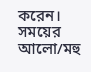করেন।
সময়ের আলো/মহু